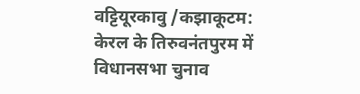वट्टियूरकावु /कझाकूटम: केरल के तिरुवनंतपुरम में विधानसभा चुनाव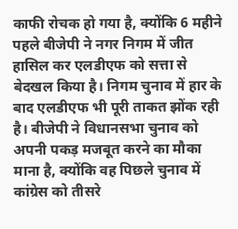काफी रोचक हो गया है, क्योंकि 6 महीने पहले बीजेपी ने नगर निगम में जीत हासिल कर एलडीएफ को सत्ता से बेदखल किया है। निगम चुनाव में हार के बाद एलडीएफ भी पूरी ताकत झोंक रही है। बीजेपी ने विधानसभा चुनाव को अपनी पकड़ मजबूत करने का मौका माना है, क्योंकि वह पिछले चुनाव में कांग्रेस को तीसरे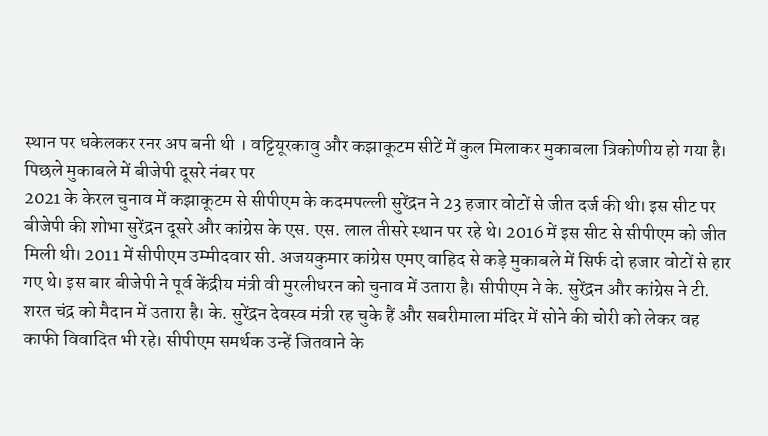स्थान पर धकेलकर रनर अप बनी थी । वट्टियूरकावु और कझाकूटम सीटें में कुल मिलाकर मुकाबला त्रिकोणीय हो गया है।
पिछले मुकाबले में बीजेपी दूसरे नंबर पर
2021 के केरल चुनाव में कझाकूटम से सीपीएम के कदमपल्ली सुरेंद्रन ने 23 हजार वोटों से जीत दर्ज की थी। इस सीट पर बीजेपी की शोभा सुरेंद्रन दूसरे और कांग्रेस के एस. एस. लाल तीसरे स्थान पर रहे थे। 2016 में इस सीट से सीपीएम को जीत मिली थी। 2011 में सीपीएम उम्मीदवार सी. अजयकुमार कांग्रेस एमए वाहिद से कड़े मुकाबले में सिर्फ दो हजार वोटों से हार गए थे। इस बार बीजेपी ने पूर्व केंद्रीय मंत्री वी मुरलीधरन को चुनाव में उतारा है। सीपीएम ने के. सुरेंद्रन और कांग्रेस ने टी. शरत चंद्र को मैदान में उतारा है। के. सुरेंद्रन देवस्व मंत्री रह चुके हैं और सबरीमाला मंदिर में सोने की चोरी को लेकर वह काफी विवादित भी रहे। सीपीएम समर्थक उन्हें जितवाने के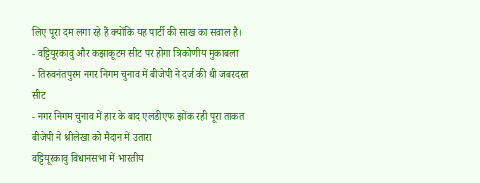लिए पूरा दम लगा रहे हैं क्योंकि यह पार्टी की साख का सवाल है।
- वट्टियूरकावु और कझाकूटम सीट पर होगा त्रिकोणीय मुकाबला
- तिरुवनंतपुरम नगर निगम चुनाव में बीजेपी ने दर्ज की थी जबरदस्त सीट
- नगर निगम चुनाव में हार के बाद एलडीएफ झोंक रही पूरा ताकत
बीजेपी ने श्रीलेखा को मैदान में उतारा
वट्टियूरकावु विधानसभा में भारतीय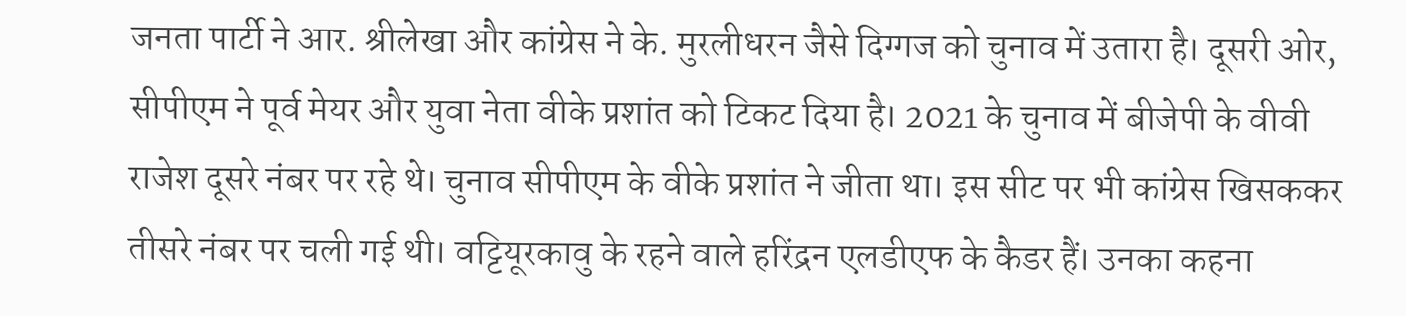जनता पार्टी ने आर. श्रीलेखा और कांग्रेस ने के. मुरलीधरन जैसे दिग्गज को चुनाव में उतारा है। दूसरी ओर, सीपीएम ने पूर्व मेयर और युवा नेता वीके प्रशांत को टिकट दिया है। 2021 के चुनाव में बीजेपी के वीवी राजेश दूसरे नंबर पर रहे थे। चुनाव सीपीएम के वीके प्रशांत ने जीता था। इस सीट पर भी कांग्रेस खिसककर तीसरे नंबर पर चली गई थी। वट्टियूरकावु के रहने वाले हरिंद्रन एलडीएफ के कैडर हैं। उनका कहना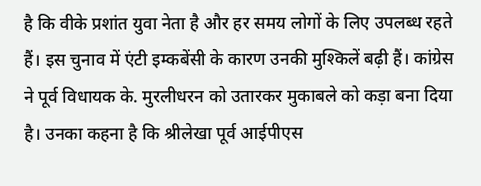है कि वीके प्रशांत युवा नेता है और हर समय लोगों के लिए उपलब्ध रहते हैं। इस चुनाव में एंटी इम्कबेंसी के कारण उनकी मुश्किलें बढ़ी हैं। कांग्रेस ने पूर्व विधायक के. मुरलीधरन को उतारकर मुकाबले को कड़ा बना दिया है। उनका कहना है कि श्रीलेखा पूर्व आईपीएस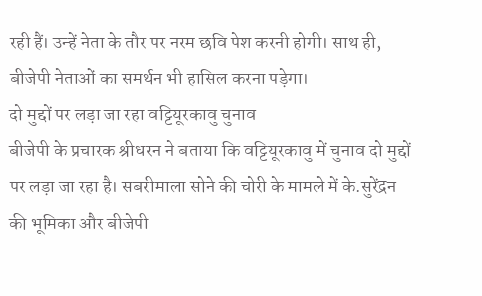रही हैं। उन्हें नेता के तौर पर नरम छवि पेश करनी होगी। साथ ही, बीजेपी नेताओं का समर्थन भी हासिल करना पड़ेगा।
दो मुद्दों पर लड़ा जा रहा वट्टियूरकावु चुनाव
बीजेपी के प्रचारक श्रीधरन ने बताया कि वट्टियूरकावु में चुनाव दो मुद्दों पर लड़ा जा रहा है। सबरीमाला सोने की चोरी के मामले में के.सुरेंद्रन की भूमिका और बीजेपी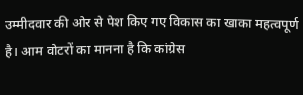उम्मीदवार की ओर से पेश किए गए विकास का खाका महत्वपूर्ण है। आम वोटरों का मानना है कि कांग्रेस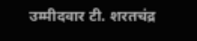उम्मीदवार टी. शरतचंद्र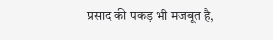प्रसाद की पकड़ भी मजबूत है,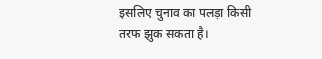इसलिए चुनाव का पलड़ा किसी तरफ झुक सकता है।